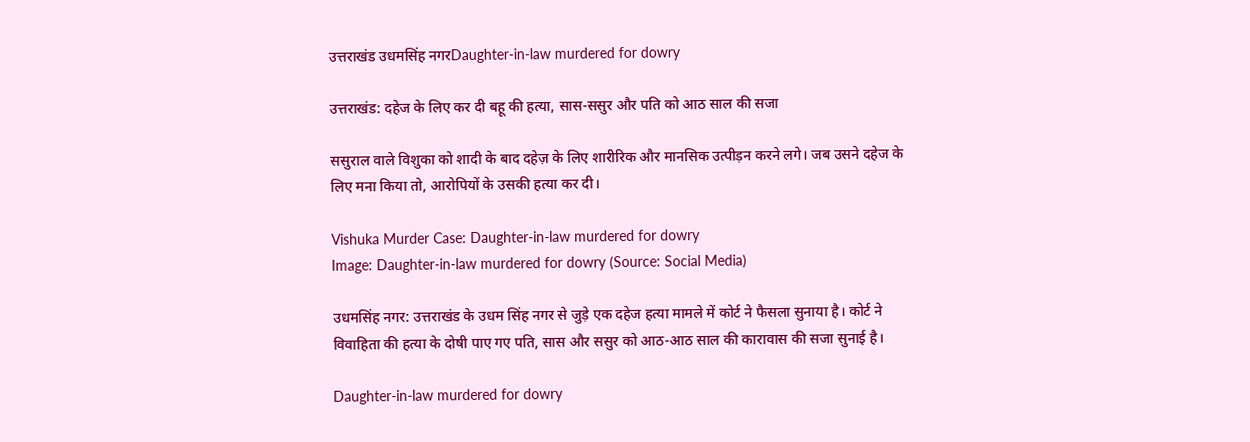उत्तराखंड उधमसिंह नगरDaughter-in-law murdered for dowry

उत्तराखंड: दहेज के लिए कर दी बहू की हत्या, सास-ससुर और पति को आठ साल की सजा

ससुराल वाले विशुका को शादी के बाद दहेज़ के लिए शारीरिक और मानसिक उत्पीड़न करने लगे। जब उसने दहेज के लिए मना किया तो, आरोपियों के उसकी हत्या कर दी।

Vishuka Murder Case: Daughter-in-law murdered for dowry
Image: Daughter-in-law murdered for dowry (Source: Social Media)

उधमसिंह नगर: उत्तराखंड के उधम सिंह नगर से जुड़े एक दहेज हत्या मामले में कोर्ट ने फैसला सुनाया है। कोर्ट ने विवाहिता की हत्या के दोषी पाए गए पति, सास और ससुर को आठ-आठ साल की कारावास की सजा सुनाई है।

Daughter-in-law murdered for dowry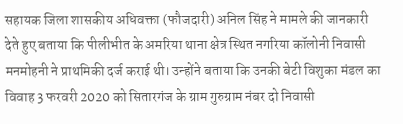सहायक जिला शासकीय अधिवक्ता (फौजदारी) अनिल सिंह ने मामले की जानकारी देते हुए बताया कि पीलीभीत के अमरिया थाना क्षेत्र स्थित नगरिया कॉलोनी निवासी मनमोहनी ने प्राथमिकी दर्ज कराई थी। उन्होंने बताया कि उनकी बेटी विशुका मंडल का विवाह 3 फरवरी 2020 को सितारगंज के ग्राम गुरुग्राम नंबर दो निवासी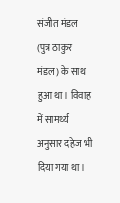संजीत मंडल (पुत्र ठाकुर मंडल) के साथ हुआ था। विवाह में सामर्थ्य अनुसार दहेज भी दिया गया था।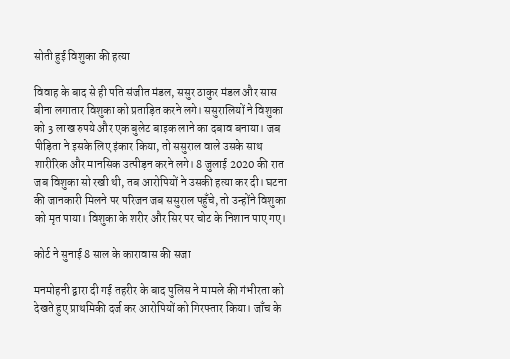सोती हुई विशुका की हत्या

विवाह के बाद से ही पति संजीत मंडल, ससुर ठाकुर मंडल और सास बीना लगातार विशुका को प्रताड़ित करने लगे। ससुरालियों ने विशुका को 3 लाख रुपये और एक बुलेट बाइक लाने का दबाव बनाया। जब पीड़िता ने इसके लिए इंकार किया, तो ससुराल वाले उसके साथ शारीरिक और मानसिक उत्पीड़न करने लगे। 8 जुलाई 2020 की रात जब विशुका सो रखी थी, तब आरोपियों ने उसकी हत्या कर दी। घटना की जानकारी मिलने पर परिजन जब ससुराल पहुँचे, तो उन्होंने विशुका को मृत पाया। विशुका के शरीर और सिर पर चोट के निशान पाए गए।

कोर्ट ने सुनाई 8 साल के कारावास की सजा

मनमोहनी द्वारा दी गई तहरीर के बाद पुलिस ने मामले की गंभीरता को देखते हुए प्राथमिकी दर्ज कर आरोपियों को गिरफ्तार किया। जाँच के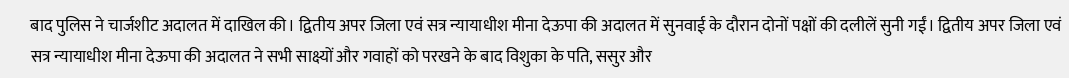बाद पुलिस ने चार्जशीट अदालत में दाखिल की। द्वितीय अपर जिला एवं सत्र न्यायाधीश मीना देऊपा की अदालत में सुनवाई के दौरान दोनों पक्षों की दलीलें सुनी गईं। द्वितीय अपर जिला एवं सत्र न्यायाधीश मीना देऊपा की अदालत ने सभी साक्ष्यों और गवाहों को परखने के बाद विशुका के पति, ससुर और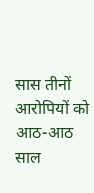सास तीनों आरोपियों को आठ-आठ साल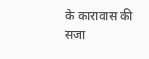के कारावास की सजा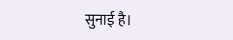सुनाई है।